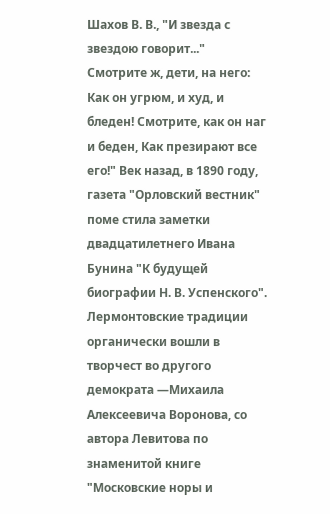Шахов В. В., "И звезда с звездою говорит..."
Смотрите ж, дети, на него: Как он угрюм, и худ, и бледен! Смотрите, как он наг и беден, Как презирают все его!" Век назад, в 1890 году, газета "Орловский вестник" поме стила заметки двадцатилетнего Ивана Бунина "К будущей биографии Н. В. Успенского". Лермонтовские традиции органически вошли в творчест во другого демократа —Михаила Алексеевича Воронова, со автора Левитова по знаменитой книге "Московские норы и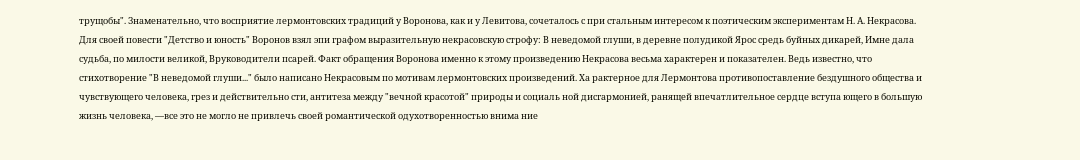трущобы". Знаменательно, что восприятие лермонтовских традиций у Воронова, как и у Левитова, сочеталось с при стальным интересом к поэтическим экспериментам Н. А. Некрасова. Для своей повести "Детство и юность" Воронов взял эпи графом выразительную некрасовскую строфу: В неведомой глуши, в деревне полудикой Ярос средь буйных дикарей, Имне дала судьба, по милости великой, Вруководители псарей. Факт обращения Воронова именно к этому произведению Некрасова весьма характерен и показателен. Ведь известно, что стихотворение "В неведомой глуши..." было написано Некрасовым по мотивам лермонтовских произведений. Ха рактерное для Лермонтова противопоставление бездушного общества и чувствующего человека, грез и действительно сти, антитеза между "вечной красотой" природы и социаль ной дисгармонией, ранящей впечатлительное сердце вступа ющего в большую жизнь человека, —все это не могло не привлечь своей романтической одухотворенностью внима ние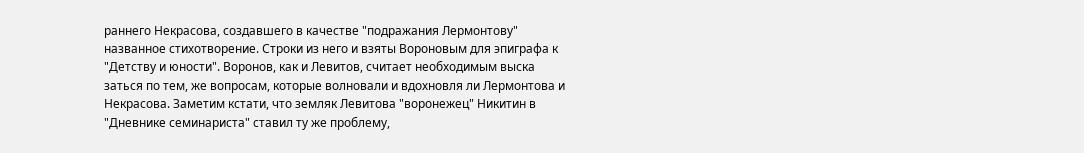раннего Некрасова, создавшего в качестве "подражания Лермонтову" названное стихотворение. Строки из него и взяты Вороновым для эпиграфа к "Детству и юности". Воронов, как и Левитов, считает необходимым выска заться по тем, же вопросам, которые волновали и вдохновля ли Лермонтова и Некрасова. Заметим кстати, что земляк Левитова "воронежец" Никитин в "Дневнике семинариста" ставил ту же проблему,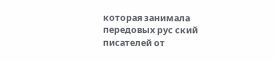которая занимала передовых рус ский писателей от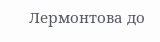Лермонтова до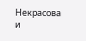Некрасова и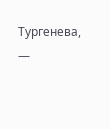Тургенева, —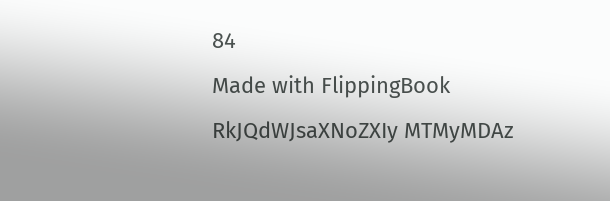84
Made with FlippingBook
RkJQdWJsaXNoZXIy MTMyMDAz